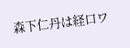森下仁丹は経口ワ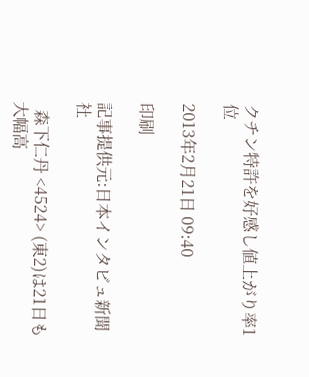クチン特許を好感し値上がり率1位

2013年2月21日 09:40

印刷

記事提供元:日本インタビュ新聞社

  森下仁丹 <4524> (東2)は21日も大幅高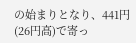の始まりとなり、441円(26円高)で寄っ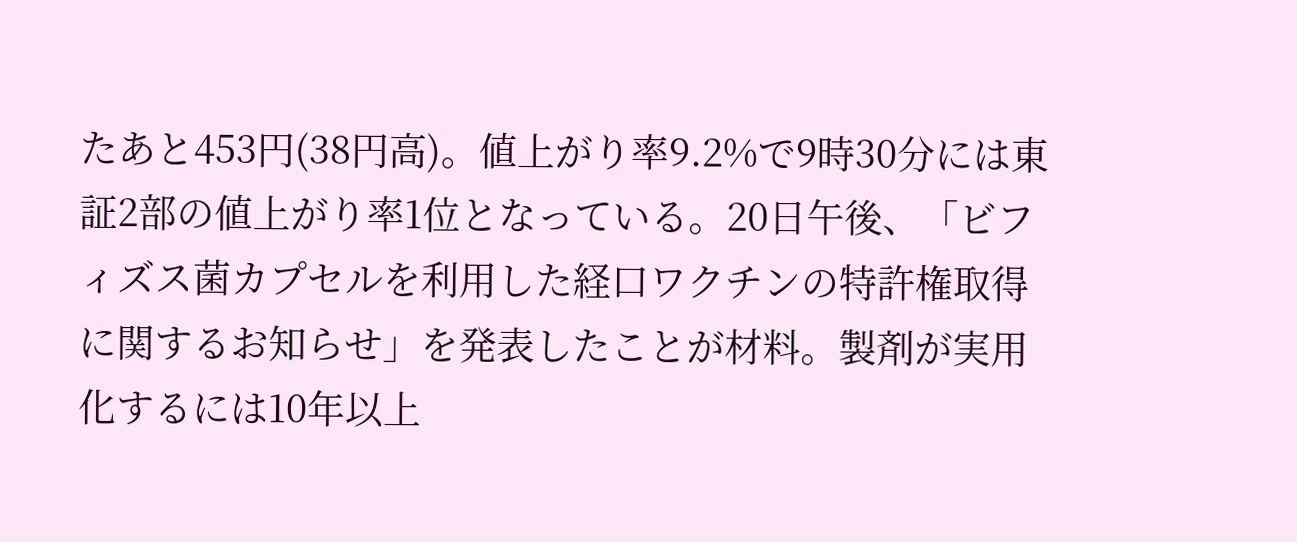たあと453円(38円高)。値上がり率9.2%で9時30分には東証2部の値上がり率1位となっている。20日午後、「ビフィズス菌カプセルを利用した経口ワクチンの特許権取得に関するお知らせ」を発表したことが材料。製剤が実用化するには10年以上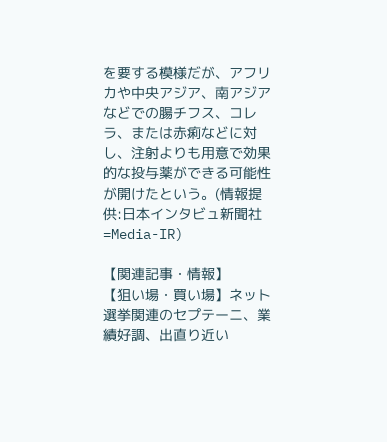を要する模様だが、アフリカや中央アジア、南アジアなどでの腸チフス、コレラ、または赤痢などに対し、注射よりも用意で効果的な投与薬ができる可能性が開けたという。(情報提供:日本インタビュ新聞社=Media-IR)

【関連記事・情報】
【狙い場・買い場】ネット選挙関連のセプテーニ、業績好調、出直り近い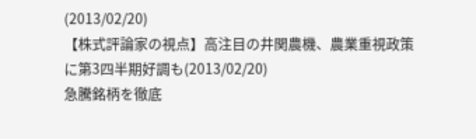(2013/02/20)
【株式評論家の視点】高注目の井関農機、農業重視政策に第3四半期好調も(2013/02/20)
急騰銘柄を徹底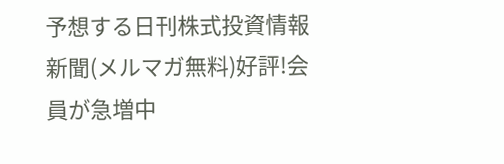予想する日刊株式投資情報新聞(メルマガ無料)好評!会員が急増中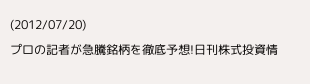(2012/07/20)
プロの記者が急騰銘柄を徹底予想!日刊株式投資情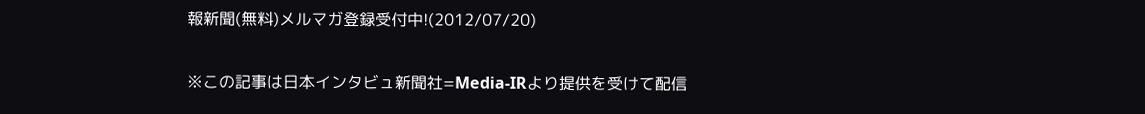報新聞(無料)メルマガ登録受付中!(2012/07/20)

※この記事は日本インタビュ新聞社=Media-IRより提供を受けて配信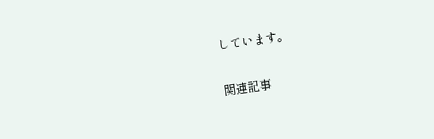しています。

関連記事